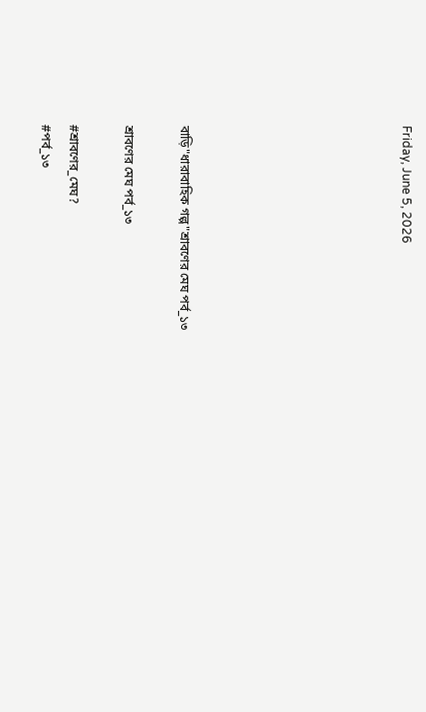Friday, June 5, 2026







বাড়ি"ধারাবাহিক গল্প"শ্রাবণের মেঘ পর্ব_১৩

শ্রাবণের মেঘ পর্ব_১৩

#শ্রাবণের_মেঘ?
#পর্ব_১৩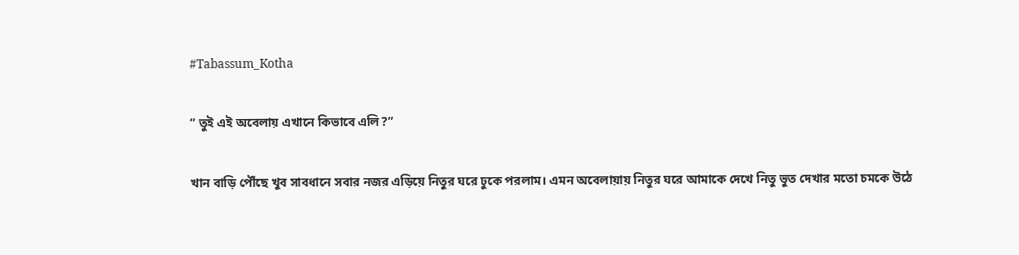#Tabassum_Kotha

” তুই এই অবেলায় এখানে কিভাবে এলি?”

খান বাড়ি পৌঁছে খুব সাবধানে সবার নজর এড়িয়ে নিতুর ঘরে ঢুকে পরলাম। এমন অবেলায়ায় নিতুর ঘরে আমাকে দেখে নিতু ভুত দেখার মতো চমকে উঠে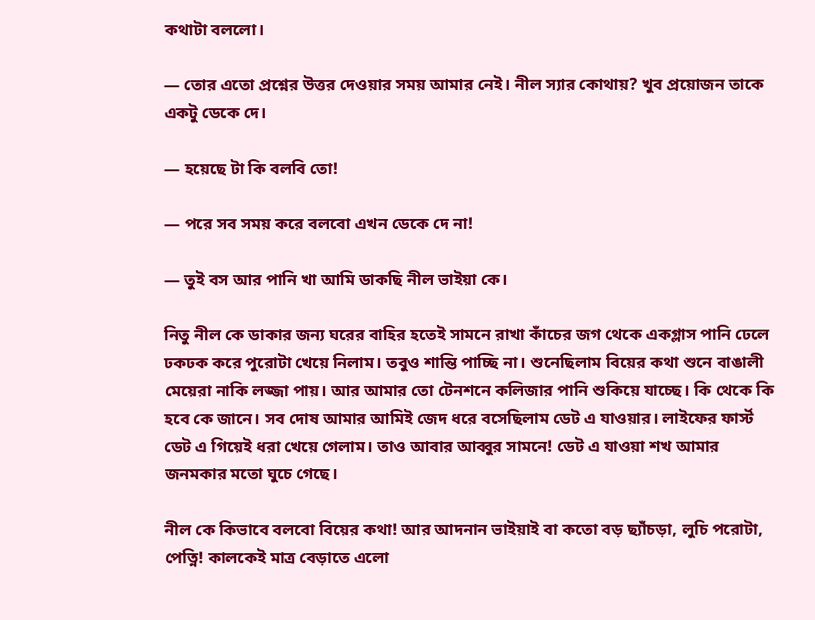কথাটা বললো।

— তোর এতো প্রশ্নের উত্তর দেওয়ার সময় আমার নেই। নীল স্যার কোথায়? খুব প্রয়োজন তাকে একটু ডেকে দে।

— হয়েছে টা কি বলবি তো!

— পরে সব সময় করে বলবো এখন ডেকে দে না!

— তুই বস আর পানি খা আমি ডাকছি নীল ভাইয়া কে।

নিতু নীল কে ডাকার জন্য ঘরের বাহির হতেই সামনে রাখা কাঁচের জগ থেকে একগ্লাস পানি ঢেলে ঢকঢক করে পুরোটা খেয়ে নিলাম। তবুও শান্তি পাচ্ছি না। শুনেছিলাম বিয়ের কথা শুনে বাঙালী মেয়েরা নাকি লজ্জা পায়। আর আমার তো টেনশনে কলিজার পানি শুকিয়ে যাচ্ছে। কি থেকে কি হবে কে জানে। সব দোষ আমার আমিই জেদ ধরে বসেছিলাম ডেট এ যাওয়ার। লাইফের ফার্স্ট ডেট এ গিয়েই ধরা খেয়ে গেলাম। তাও আবার আব্বুর সামনে! ডেট এ যাওয়া শখ আমার জনমকার মতো ঘুচে গেছে।

নীল কে কিভাবে বলবো বিয়ের কথা! আর আদনান ভাইয়াই বা কতো বড় ছ্যাঁচড়া, লুচি পরোটা, পেত্নি! কালকেই মাত্র বেড়াতে এলো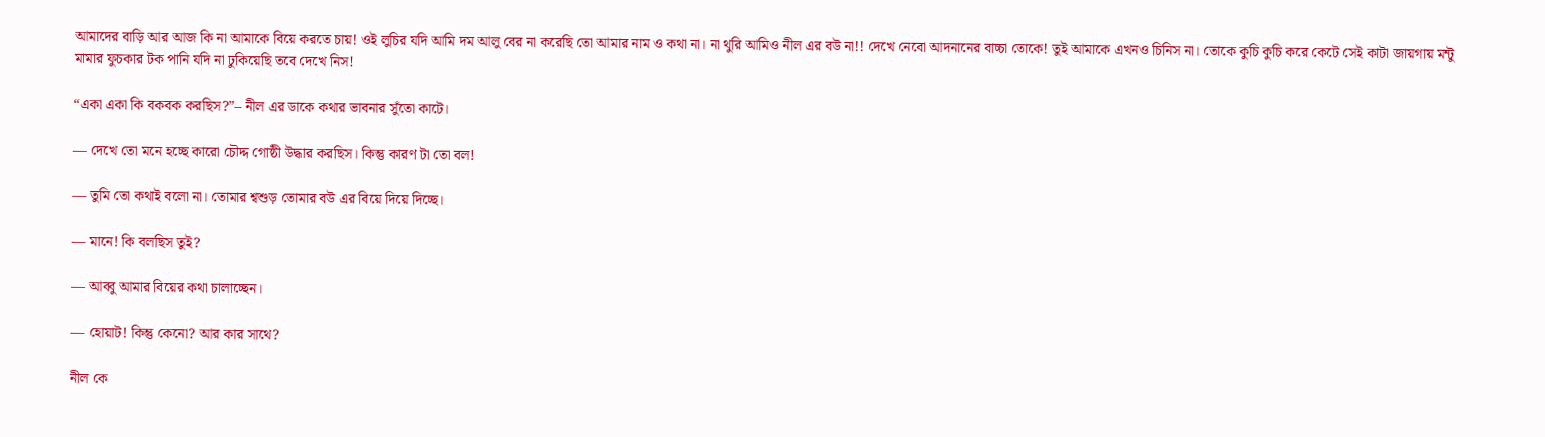আমাদের বাড়ি আর আজ কি না আমাকে বিয়ে করতে চায়! ওই লুচির যদি আমি দম আলু বের না করেছি তো আমার নাম ও কথা না। না থুরি আমিও নীল এর বউ না!! দেখে নেবো আদনানের বাচ্চা তোকে! তুই আমাকে এখনও চিনিস না। তোকে কুচি কুচি করে কেটে সেই কাটা জায়গায় মন্টু মামার ফুচকার টক পানি যদি না ঢুকিয়েছি তবে দেখে নিস!

“একা একা কি বকবক করছিস?”– নীল এর ডাকে কথার ভাবনার সুঁতো কাটে।

— দেখে তো মনে হচ্ছে কারো চৌদ্দ গোষ্ঠী উদ্ধার করছিস। কিন্তু কারণ টা তো বল!

— তুমি তো কথাই বলো না। তোমার শ্বশুড় তোমার বউ এর বিয়ে দিয়ে দিচ্ছে।

— মানে! কি বলছিস তুই?

— আব্বু আমার বিয়ের কথা চালাচ্ছেন।

— হোয়াট! কিন্তু কেনো? আর কার সাথে?

নীল কে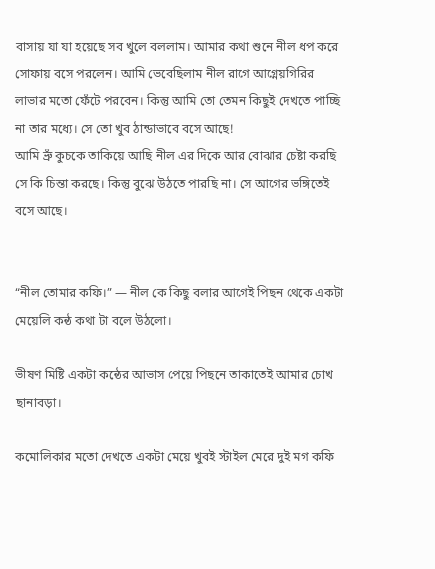বাসায় যা যা হয়েছে সব খুলে বললাম। আমার কথা শুনে নীল ধপ করে সোফায় বসে পরলেন। আমি ভেবেছিলাম নীল রাগে আগ্নেয়গিরির লাভার মতো ফেঁটে পরবেন। কিন্তু আমি তো তেমন কিছুই দেখতে পাচ্ছি না তার মধ্যে। সে তো খুব ঠান্ডাভাবে বসে আছে!
আমি ভ্রুঁ কুচকে তাকিয়ে আছি নীল এর দিকে আর বোঝার চেষ্টা করছি সে কি চিন্তা করছে। কিন্তু বুঝে উঠতে পারছি না। সে আগের ভঙ্গিতেই বসে আছে।


“নীল তোমার কফি।” — নীল কে কিছু বলার আগেই পিছন থেকে একটা মেয়েলি কন্ঠ কথা টা বলে উঠলো।

ভীষণ মিষ্টি একটা কন্ঠের আভাস পেয়ে পিছনে তাকাতেই আমার চোখ ছানাবড়া।

কমোলিকার মতো দেখতে একটা মেয়ে খুবই স্টাইল মেরে দুই মগ কফি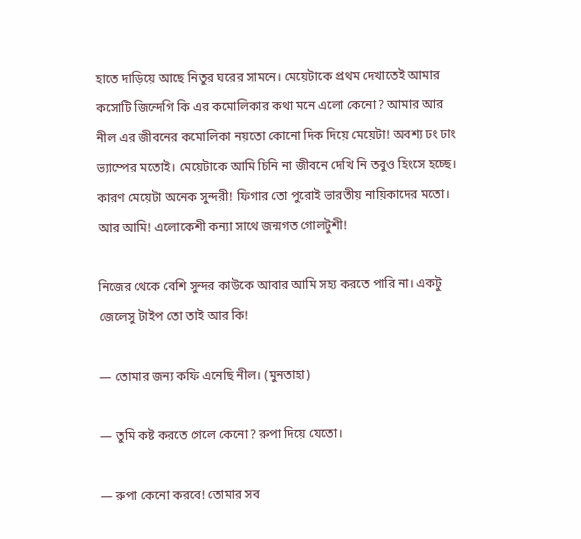হাতে দাড়িয়ে আছে নিতুর ঘরের সামনে। মেয়েটাকে প্রথম দেখাতেই আমার কসোটি জিন্দেগি কি এর কমোলিকার কথা মনে এলো কেনো? আমার আর নীল এর জীবনের কমোলিকা নয়তো কোনো দিক দিয়ে মেয়েটা! অবশ্য ঢং ঢাং ভ্যাম্পের মতোই। মেয়েটাকে আমি চিনি না জীবনে দেখি নি তবুও হিংসে হচ্ছে। কারণ মেয়েটা অনেক সুন্দরী! ফিগার তো পুরোই ভারতীয় নায়িকাদের মতো। আর আমি! এলোকেশী কন্যা সাথে জন্মগত গোলটুশী!

নিজের থেকে বেশি সুন্দর কাউকে আবার আমি সহ্য করতে পারি না। একটু জেলেসু টাইপ তো তাই আর কি!

— তোমার জন্য কফি এনেছি নীল। (মুনতাহা)

— তুমি কষ্ট করতে গেলে কেনো? রুপা দিয়ে যেতো।

— রুপা কেনো করবে! তোমার সব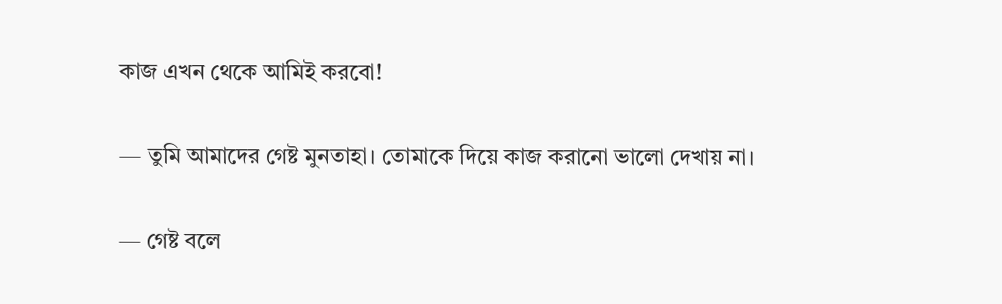কাজ এখন থেকে আমিই করবো!

— তুমি আমাদের গেষ্ট মুনতাহা। তোমাকে দিয়ে কাজ করানো ভালো দেখায় না।

— গেষ্ট বলে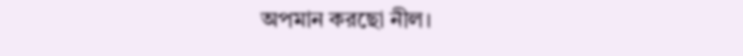অপমান করছো নীল।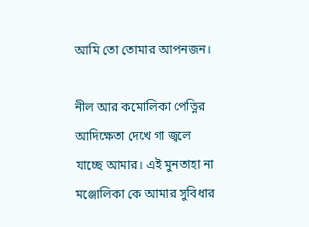আমি তো তোমার আপনজন।

নীল আর কমোলিকা পেত্নির আদিক্ষেতা দেখে গা জ্বলে যাচ্ছে আমার। এই মুনতাহা না মঞ্জোলিকা কে আমার সুবিধার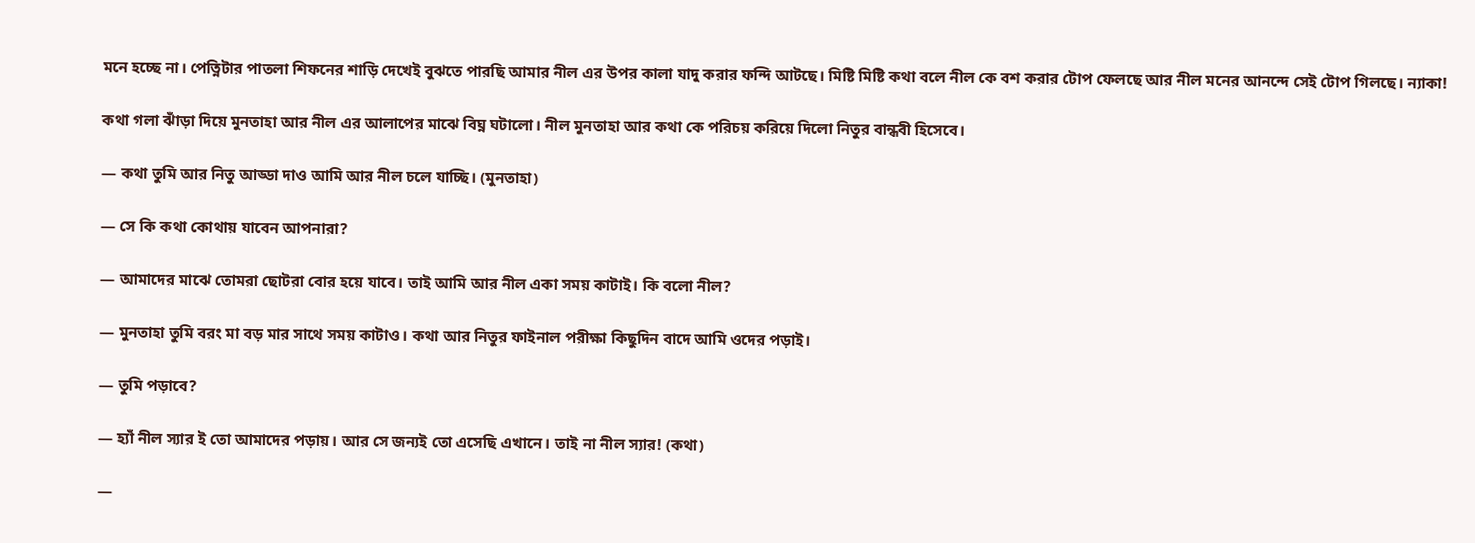মনে হচ্ছে না। পেত্নিটার পাতলা শিফনের শাড়ি দেখেই বুঝতে পারছি আমার নীল এর উপর কালা যাদু করার ফন্দি আটছে। মিষ্টি মিষ্টি কথা বলে নীল কে বশ করার টোপ ফেলছে আর নীল মনের আনন্দে সেই টোপ গিলছে। ন্যাকা!

কথা গলা ঝাঁড়া দিয়ে মুনতাহা আর নীল এর আলাপের মাঝে বিঘ্ন ঘটালো। নীল মুনতাহা আর কথা কে পরিচয় করিয়ে দিলো নিতুর বান্ধবী হিসেবে।

— কথা তুমি আর নিতু আড্ডা দাও আমি আর নীল চলে যাচ্ছি। (মুনতাহা)

— সে কি কথা কোথায় যাবেন আপনারা?

— আমাদের মাঝে তোমরা ছোটরা বোর হয়ে যাবে। তাই আমি আর নীল একা সময় কাটাই। কি বলো নীল?

— মুনতাহা তুমি বরং মা বড় মার সাথে সময় কাটাও। কথা আর নিতুর ফাইনাল পরীক্ষা কিছুদিন বাদে আমি ওদের পড়াই।

— তুমি পড়াবে?

— হ্যাঁ নীল স্যার ই তো আমাদের পড়ায়। আর সে জন্যই তো এসেছি এখানে। তাই না নীল স্যার! (কথা)

—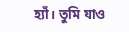হ্যাঁ। তুমি যাও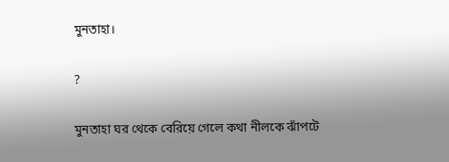মুনতাহা।

?

মুনতাহা ঘর থেকে বেরিয়ে গেলে কথা নীলকে ঝাঁপটে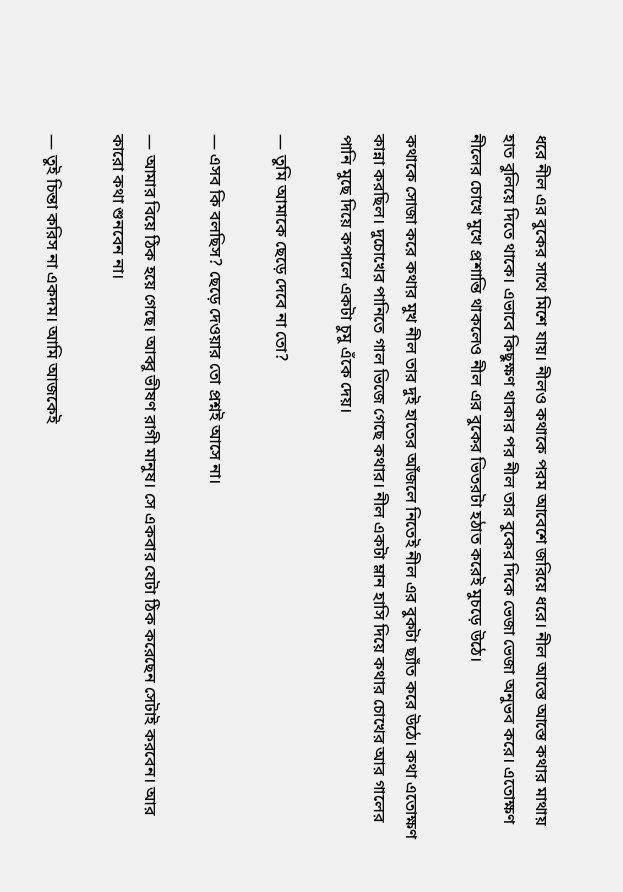ধরে নীল এর বুকের সাথে মিশে যায়। নীলও কথাকে পরম আবেশে জরিয়ে ধরে। নীল আস্তে আস্তে কথার মাথায় হাত বুলিয়ে দিতে থাকে। এভাবে কিছুক্ষণ থাকার পর নীল তার বুকের দিকে ভেজা ভেজা অনুভব করে। এতোক্ষণ নীলের চোখে মুখে প্রশান্তি থাকলেও নীল এর বুকের ভিতরটা হঠাত করেই মুচড়ে উঠে।

কথাকে সোজা করে কথার মুখ নীল তার দুই হাতের আঁজলে নিতেই নীল এর বুকটা ছ্যাঁত করে উঠে। কথা এতোক্ষণ কান্না করছিল। দুচোখের পানিতে গাল ভিজে গেছে কথার। নীল একটা ম্লান হাসি দিয়ে কথার চোখের আর গালের পানি মুছে দিয়ে কপালে একটা চুমু এঁকে দেয়।

— তুমি আমাকে ছেড়ে দেবে না তো?

— এসব কি বলছিস? ছেড়ে দেওয়ার তো প্রশ্নই আসে না।

— আমার বিয়ে ঠিক হয়ে গেছে। আব্বু ভীষণ রাগী মানুষ। সে একবার যেটা ঠিক করেছেন সেটাই করবেন। আর কারো কথা শুনবেন না।

— তুই চিন্তা করিস না একদম। আমি আজকেই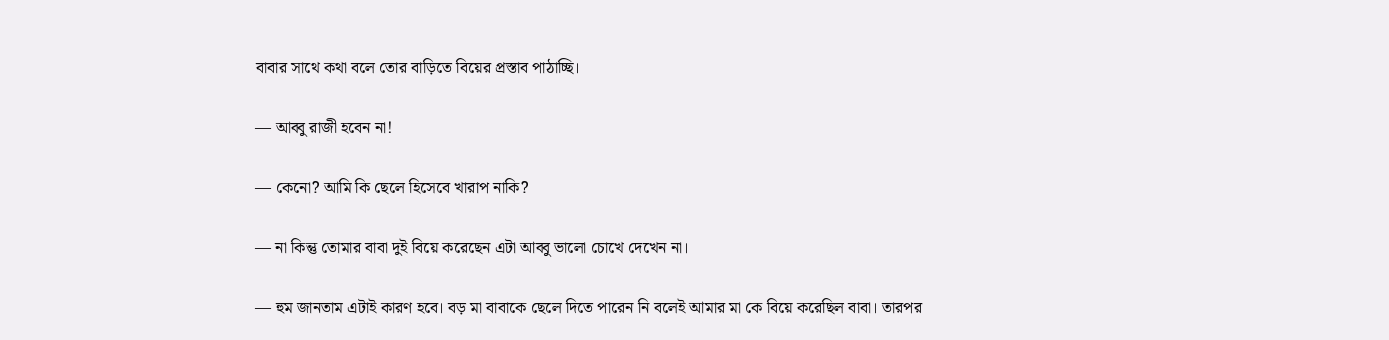বাবার সাথে কথা বলে তোর বাড়িতে বিয়ের প্রস্তাব পাঠাচ্ছি।

— আব্বু রাজী হবেন না!

— কেনো? আমি কি ছেলে হিসেবে খারাপ নাকি?

— না কিন্তু তোমার বাবা দুই বিয়ে করেছেন এটা আব্বু ভালো চোখে দেখেন না।

— হুম জানতাম এটাই কারণ হবে। বড় মা বাবাকে ছেলে দিতে পারেন নি বলেই আমার মা কে বিয়ে করেছিল বাবা। তারপর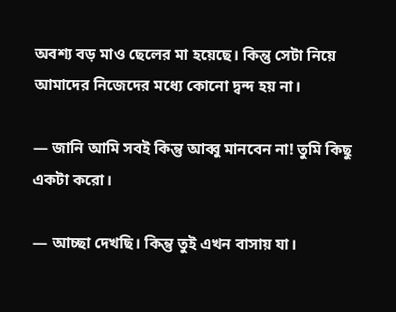অবশ্য বড় মাও ছেলের মা হয়েছে। কিন্তু সেটা নিয়ে আমাদের নিজেদের মধ্যে কোনো দ্বন্দ হয় না।

— জানি আমি সবই কিন্তু আব্বু মানবেন না! তুমি কিছু একটা করো।

— আচ্ছা দেখছি। কিন্তু তুই এখন বাসায় যা।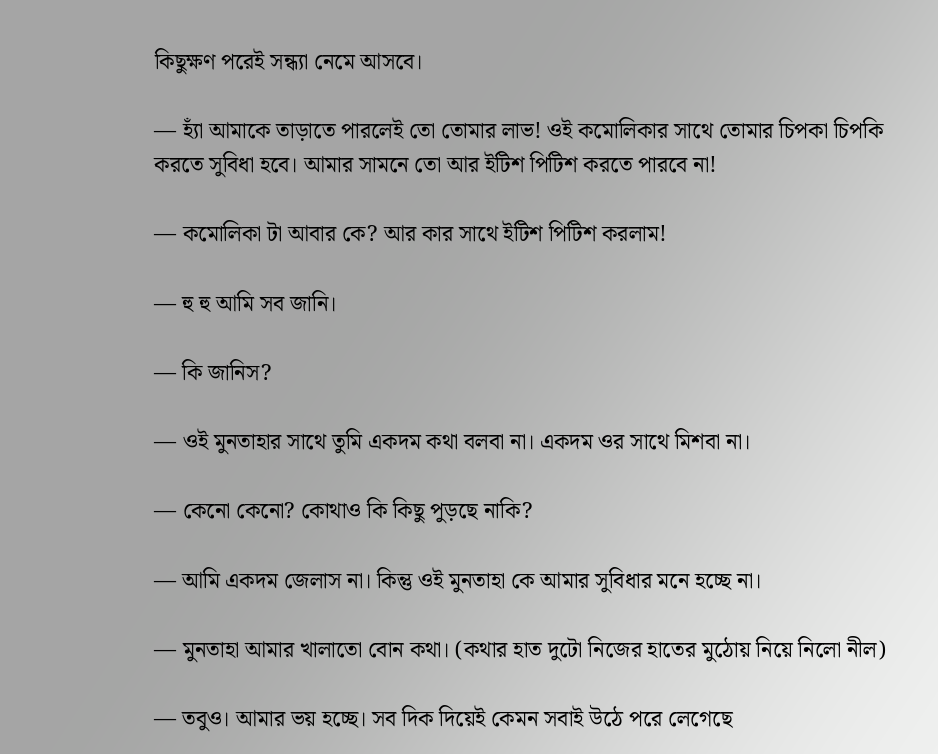কিছুক্ষণ পরেই সন্ধ্যা নেমে আসবে।

— হ্যাঁ আমাকে তাড়াতে পারলেই তো তোমার লাভ! ওই কমোলিকার সাথে তোমার চিপকা চিপকি করতে সুবিধা হবে। আমার সামনে তো আর ইটিশ পিটিশ করতে পারবে না!

— কমোলিকা টা আবার কে? আর কার সাথে ইটিশ পিটিশ করলাম!

— হু হু আমি সব জানি।

— কি জানিস?

— ওই মুনতাহার সাথে তুমি একদম কথা বলবা না। একদম ওর সাথে মিশবা না।

— কেনো কেনো? কোথাও কি কিছু পুড়ছে নাকি?

— আমি একদম জেলাস না। কিন্তু ওই মুনতাহা কে আমার সুবিধার মনে হচ্ছে না।

— মুনতাহা আমার খালাতো বোন কথা। (কথার হাত দুটো নিজের হাতের মুঠোয় নিয়ে নিলো নীল)

— তবুও। আমার ভয় হচ্ছে। সব দিক দিয়েই কেমন সবাই উঠে পরে লেগেছে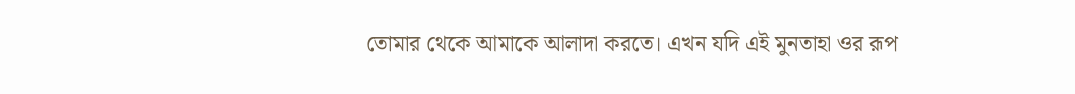তোমার থেকে আমাকে আলাদা করতে। এখন যদি এই মুনতাহা ওর রূপ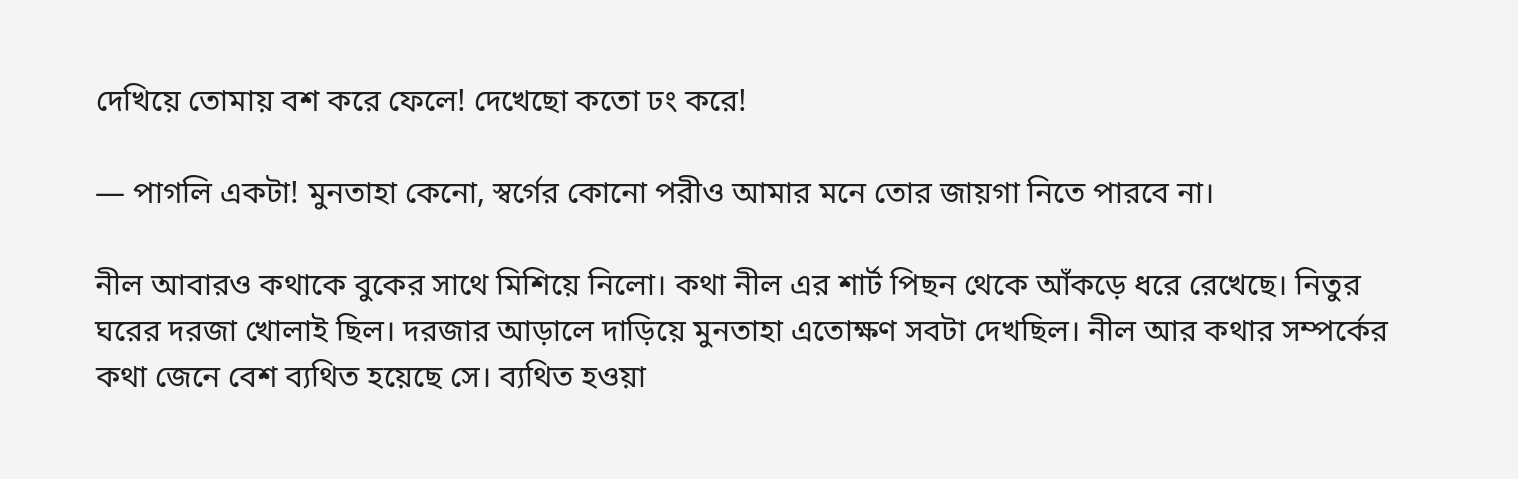দেখিয়ে তোমায় বশ করে ফেলে! দেখেছো কতো ঢং করে!

— পাগলি একটা! মুনতাহা কেনো, স্বর্গের কোনো পরীও আমার মনে তোর জায়গা নিতে পারবে না।

নীল আবারও কথাকে বুকের সাথে মিশিয়ে নিলো। কথা নীল এর শার্ট পিছন থেকে আঁকড়ে ধরে রেখেছে। নিতুর ঘরের দরজা খোলাই ছিল। দরজার আড়ালে দাড়িয়ে মুনতাহা এতোক্ষণ সবটা দেখছিল। নীল আর কথার সম্পর্কের কথা জেনে বেশ ব্যথিত হয়েছে সে। ব্যথিত হওয়া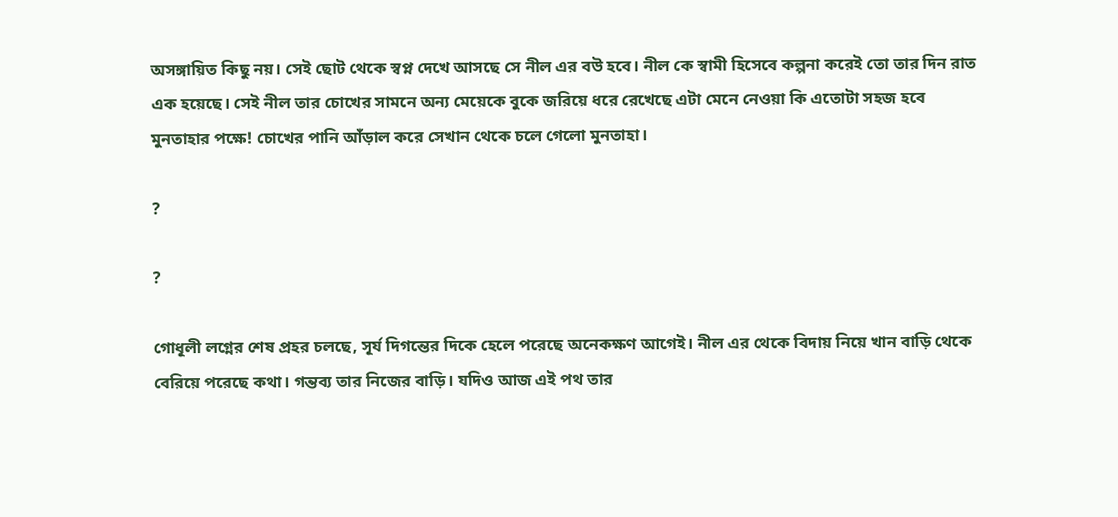অসঙ্গায়িত কিছু নয়। সেই ছোট থেকে স্বপ্ন দেখে আসছে সে নীল এর বউ হবে। নীল কে স্বামী হিসেবে কল্পনা করেই তো তার দিন রাত এক হয়েছে। সেই নীল তার চোখের সামনে অন্য মেয়েকে বুকে জরিয়ে ধরে রেখেছে এটা মেনে নেওয়া কি এতোটা সহজ হবে মুনতাহার পক্ষে! চোখের পানি আঁড়াল করে সেখান থেকে চলে গেলো মুনতাহা।

?

?

গোধূলী লগ্নের শেষ প্রহর চলছে, সূর্য দিগন্তের দিকে হেলে পরেছে অনেকক্ষণ আগেই। নীল এর থেকে বিদায় নিয়ে খান বাড়ি থেকে বেরিয়ে পরেছে কথা। গন্তব্য তার নিজের বাড়ি। যদিও আজ এই পথ তার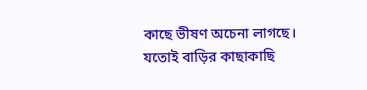কাছে ভীষণ অচেনা লাগছে। যতোই বাড়ির কাছাকাছি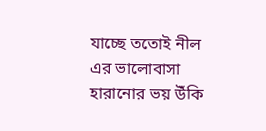যাচ্ছে ততোই নীল এর ভালোবাসা হারানোর ভয় উঁকি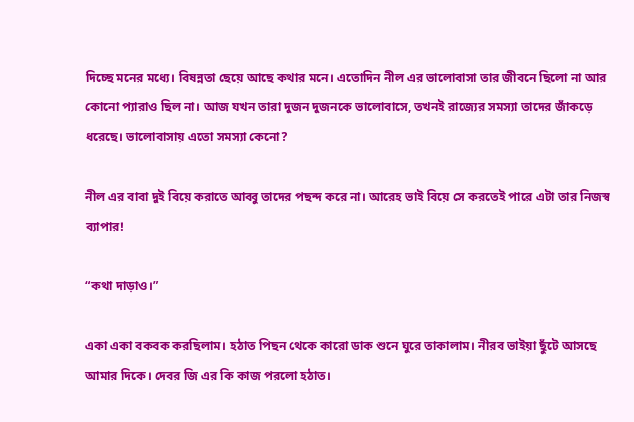দিচ্ছে মনের মধ্যে। বিষন্নতা ছেয়ে আছে কথার মনে। এতোদিন নীল এর ভালোবাসা তার জীবনে ছিলো না আর কোনো প্যারাও ছিল না। আজ যখন তারা দুজন দুজনকে ভালোবাসে, তখনই রাজ্যের সমস্যা তাদের জাঁকড়ে ধরেছে। ভালোবাসায় এতো সমস্যা কেনো?

নীল এর বাবা দুই বিয়ে করাতে আব্বু তাদের পছন্দ করে না। আরেহ ভাই বিয়ে সে করতেই পারে এটা তার নিজস্ব ব্যাপার!

“কথা দাড়াও।”

একা একা বকবক করছিলাম। হঠাত পিছন থেকে কারো ডাক শুনে ঘুরে তাকালাম। নীরব ভাইয়া ছুঁটে আসছে আমার দিকে। দেবর জি এর কি কাজ পরলো হঠাত।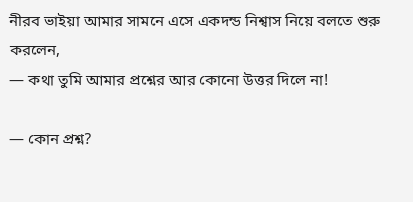নীরব ভাইয়া আমার সামনে এসে একদন্ড নিশ্বাস নিয়ে বলতে শুরু করলেন,
— কথা তুমি আমার প্রশ্নের আর কোনো উত্তর দিলে না!

— কোন প্রশ্ন?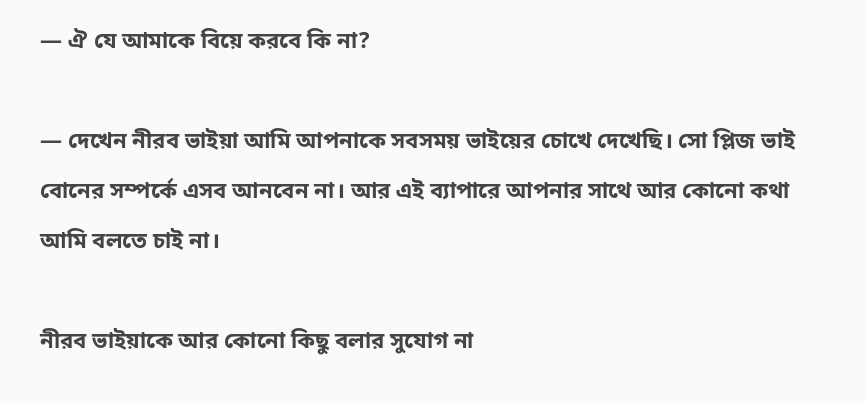— ঐ যে আমাকে বিয়ে করবে কি না?

— দেখেন নীরব ভাইয়া আমি আপনাকে সবসময় ভাইয়ের চোখে দেখেছি। সো প্লিজ ভাই বোনের সম্পর্কে এসব আনবেন না। আর এই ব্যাপারে আপনার সাথে আর কোনো কথা আমি বলতে চাই না।

নীরব ভাইয়াকে আর কোনো কিছু বলার সুযোগ না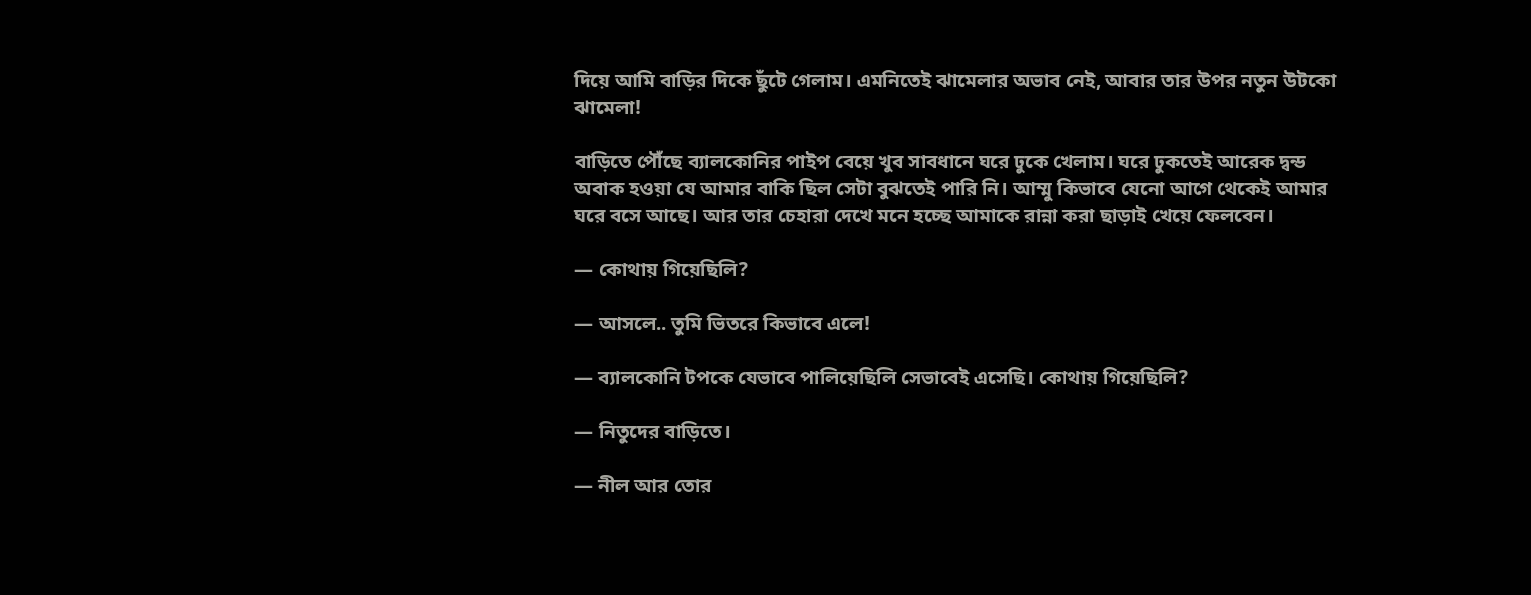দিয়ে আমি বাড়ির দিকে ছুঁটে গেলাম। এমনিতেই ঝামেলার অভাব নেই, আবার তার উপর নতুন উটকো ঝামেলা!

বাড়িতে পৌঁছে ব্যালকোনির পাইপ বেয়ে খুব সাবধানে ঘরে ঢুকে খেলাম। ঘরে ঢুকতেই আরেক দ্বন্ড অবাক হওয়া যে আমার বাকি ছিল সেটা বুঝতেই পারি নি। আম্মু কিভাবে যেনো আগে থেকেই আমার ঘরে বসে আছে। আর তার চেহারা দেখে মনে হচ্ছে আমাকে রান্না করা ছাড়াই খেয়ে ফেলবেন।

— কোথায় গিয়েছিলি?

— আসলে.. তুমি ভিতরে কিভাবে এলে!

— ব্যালকোনি টপকে যেভাবে পালিয়েছিলি সেভাবেই এসেছি। কোথায় গিয়েছিলি?

— নিতুদের বাড়িতে।

— নীল আর তোর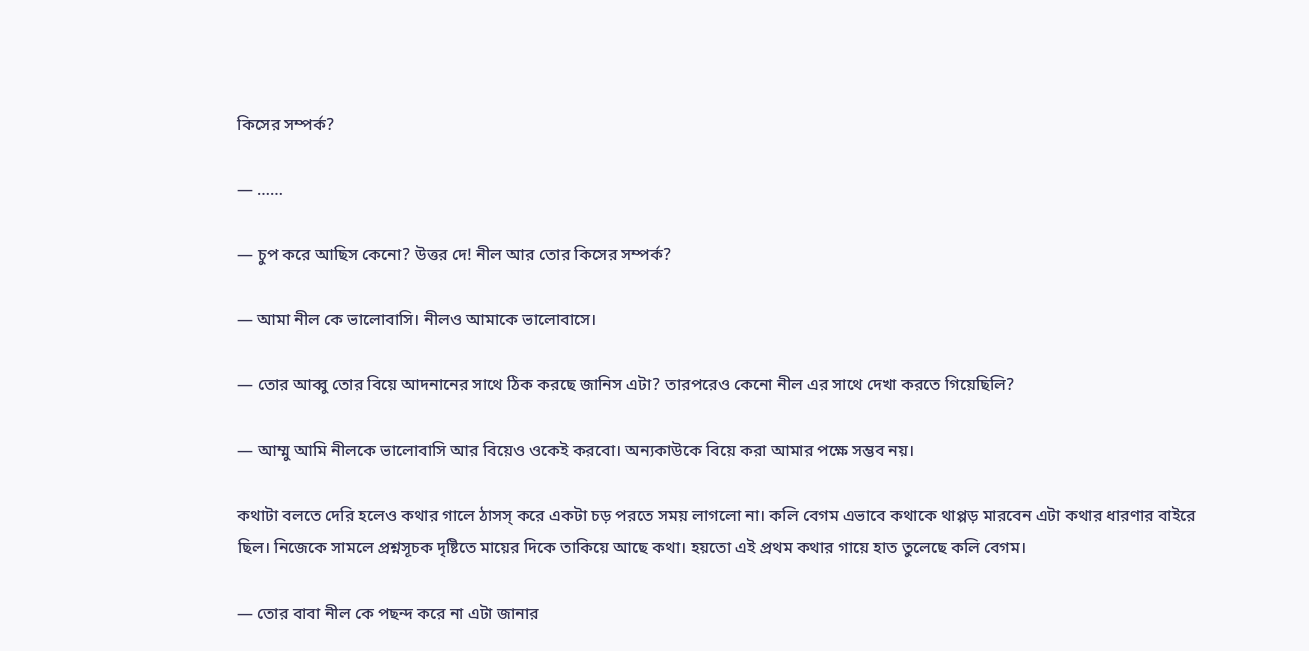কিসের সম্পর্ক?

— ……

— চুপ করে আছিস কেনো? উত্তর দে! নীল আর তোর কিসের সম্পর্ক?

— আমা নীল কে ভালোবাসি। নীলও আমাকে ভালোবাসে।

— তোর আব্বু তোর বিয়ে আদনানের সাথে ঠিক করছে জানিস এটা? তারপরেও কেনো নীল এর সাথে দেখা করতে গিয়েছিলি?

— আম্মু আমি নীলকে ভালোবাসি আর বিয়েও ওকেই করবো। অন্যকাউকে বিয়ে করা আমার পক্ষে সম্ভব নয়।

কথাটা বলতে দেরি হলেও কথার গালে ঠাসস্ করে একটা চড় পরতে সময় লাগলো না। কলি বেগম এভাবে কথাকে থাপ্পড় মারবেন এটা কথার ধারণার বাইরে ছিল। নিজেকে সামলে প্রশ্নসূচক দৃষ্টিতে মায়ের দিকে তাকিয়ে আছে কথা। হয়তো এই প্রথম কথার গায়ে হাত তুলেছে কলি বেগম।

— তোর বাবা নীল কে পছন্দ করে না এটা জানার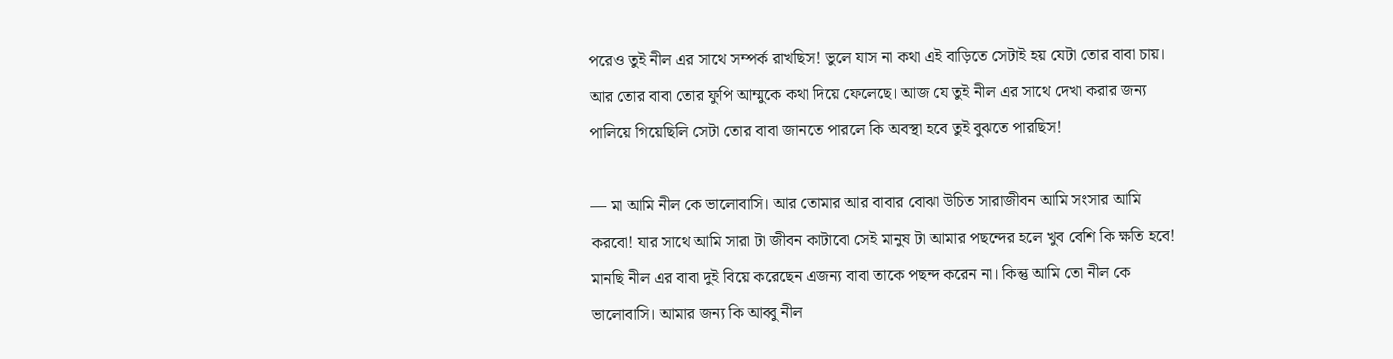পরেও তুই নীল এর সাথে সম্পর্ক রাখছিস! ভুলে যাস না কথা এই বাড়িতে সেটাই হয় যেটা তোর বাবা চায়। আর তোর বাবা তোর ফুপি আম্মুকে কথা দিয়ে ফেলেছে। আজ যে তুই নীল এর সাথে দেখা করার জন্য পালিয়ে গিয়েছিলি সেটা তোর বাবা জানতে পারলে কি অবস্থা হবে তুই বুঝতে পারছিস!

— মা আমি নীল কে ভালোবাসি। আর তোমার আর বাবার বোঝা উচিত সারাজীবন আমি সংসার আমি করবো! যার সাথে আমি সারা টা জীবন কাটাবো সেই মানুষ টা আমার পছন্দের হলে খুব বেশি কি ক্ষতি হবে! মানছি নীল এর বাবা দুই বিয়ে করেছেন এজন্য বাবা তাকে পছন্দ করেন না। কিন্তু আমি তো নীল কে ভালোবাসি। আমার জন্য কি আব্বু নীল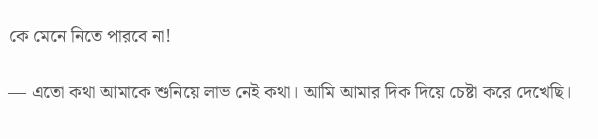কে মেনে নিতে পারবে না!

— এতো কথা আমাকে শুনিয়ে লাভ নেই কথা। আমি আমার দিক দিয়ে চেষ্টা করে দেখেছি।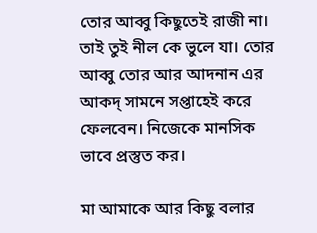তোর আব্বু কিছুতেই রাজী না। তাই তুই নীল কে ভুলে যা। তোর আব্বু তোর আর আদনান এর আকদ্ সামনে সপ্তাহেই করে ফেলবেন। নিজেকে মানসিক ভাবে প্রস্তুত কর।

মা আমাকে আর কিছু বলার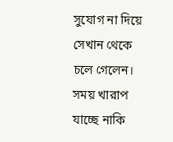সুযোগ না দিয়ে সেখান থেকে চলে গেলেন। সময় খারাপ যাচ্ছে নাকি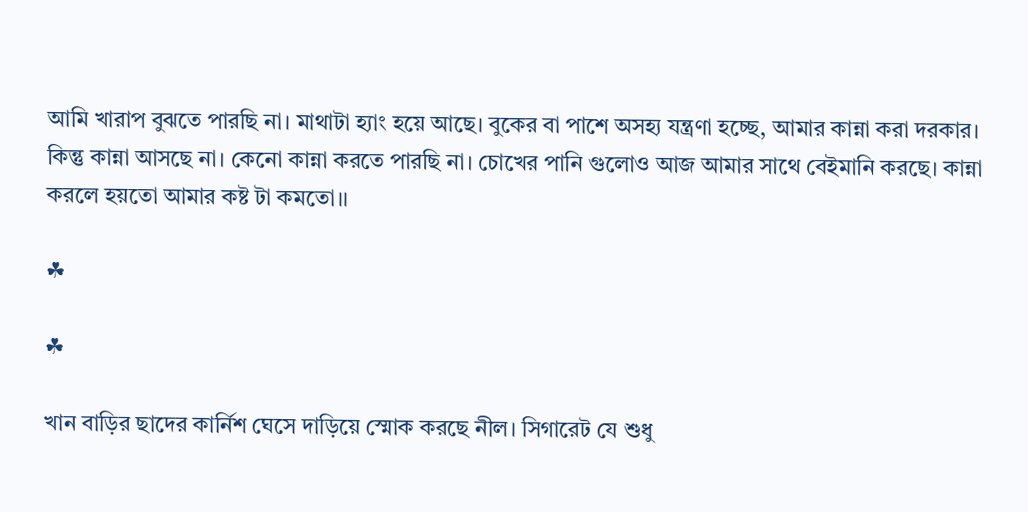আমি খারাপ বুঝতে পারছি না। মাথাটা হ্যাং হয়ে আছে। বুকের বা পাশে অসহ্য যন্ত্রণা হচ্ছে, আমার কান্না করা দরকার। কিন্তু কান্না আসছে না। কেনো কান্না করতে পারছি না। চোখের পানি গুলোও আজ আমার সাথে বেইমানি করছে। কান্না করলে হয়তো আমার কষ্ট টা কমতো।।

☘

☘

খান বাড়ির ছাদের কার্নিশ ঘেসে দাড়িয়ে স্মোক করছে নীল। সিগারেট যে শুধু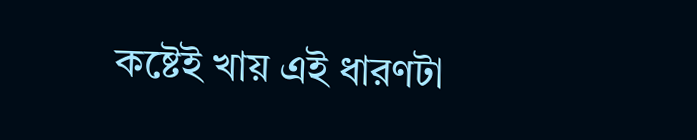কষ্টেই খায় এই ধারণটা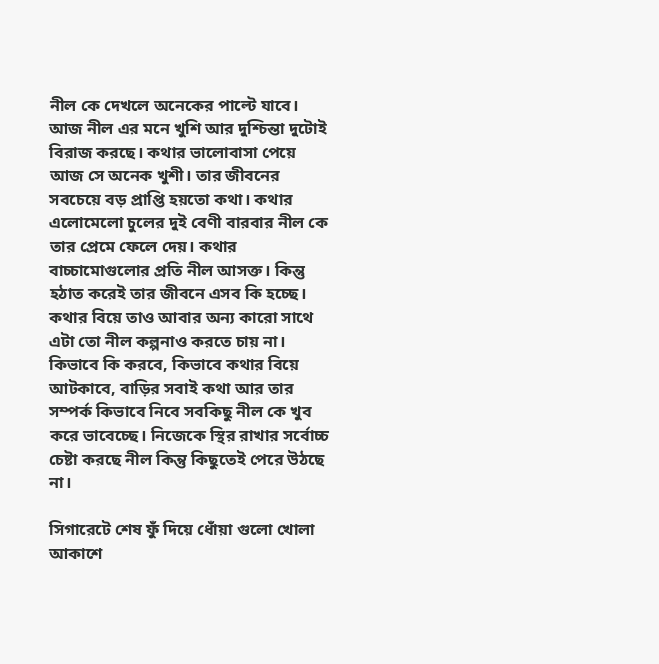নীল কে দেখলে অনেকের পাল্টে যাবে। আজ নীল এর মনে খুশি আর দুশ্চিন্তা দুটোই বিরাজ করছে। কথার ভালোবাসা পেয়ে আজ সে অনেক খুশী। তার জীবনের সবচেয়ে বড় প্রাপ্তি হয়তো কথা। কথার এলোমেলো চুলের দুই বেণী বারবার নীল কে তার প্রেমে ফেলে দেয়। কথার বাচ্চামোগুলোর প্রতি নীল আসক্ত। কিন্তু হঠাত করেই তার জীবনে এসব কি হচ্ছে। কথার বিয়ে তাও আবার অন্য কারো সাথে এটা তো নীল কল্পনাও করতে চায় না। কিভাবে কি করবে, কিভাবে কথার বিয়ে আটকাবে, বাড়ির সবাই কথা আর তার সম্পর্ক কিভাবে নিবে সবকিছু নীল কে খুব করে ভাবেচ্ছে। নিজেকে স্থির রাখার সর্বোচ্চ চেষ্টা করছে নীল কিন্তু কিছুতেই পেরে উঠছে না।

সিগারেটে শেষ ফুঁ দিয়ে ধোঁয়া গুলো খোলা আকাশে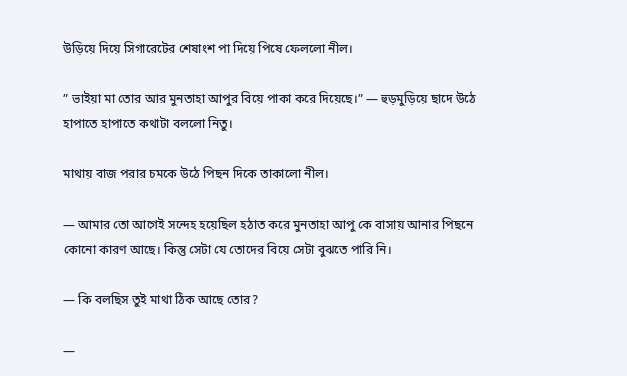উড়িয়ে দিয়ে সিগারেটের শেষাংশ পা দিয়ে পিষে ফেললো নীল।

” ভাইয়া মা তোর আর মুনতাহা আপুর বিয়ে পাকা করে দিয়েছে।” — হুড়মুড়িয়ে ছাদে উঠে হাপাতে হাপাতে কথাটা বললো নিতু।

মাথায় বাজ পরার চমকে উঠে পিছন দিকে তাকালো নীল।

— আমার তো আগেই সন্দেহ হয়েছিল হঠাত করে মুনতাহা আপু কে বাসায় আনার পিছনে কোনো কারণ আছে। কিন্তু সেটা যে তোদের বিয়ে সেটা বুঝতে পারি নি।

— কি বলছিস তুই মাথা ঠিক আছে তোর?

—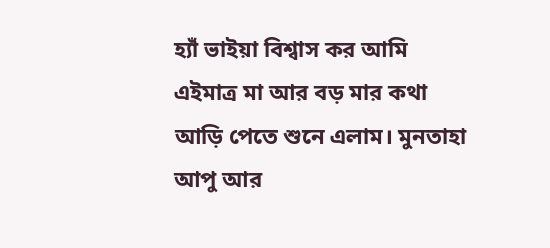হ্যাঁ ভাইয়া বিশ্বাস কর আমি এইমাত্র মা আর বড় মার কথা আড়ি পেতে শুনে এলাম। মুনতাহা আপু আর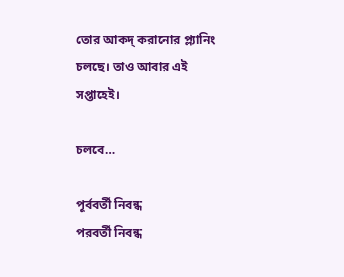তোর আকদ্ করানোর প্ল্যানিং চলছে। তাও আবার এই সপ্তাহেই।

চলবে…

পূর্ববর্তী নিবন্ধ
পরবর্তী নিবন্ধ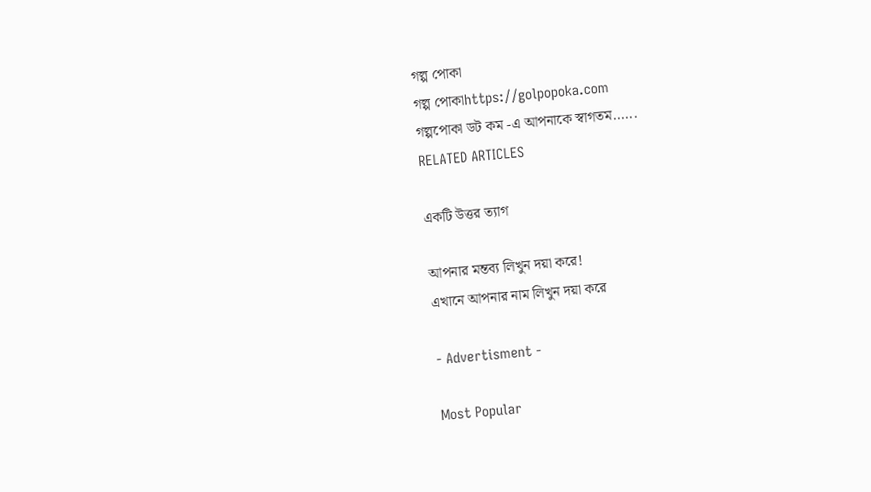গল্প পোকা
গল্প পোকাhttps://golpopoka.com
গল্পপোকা ডট কম -এ আপনাকে স্বাগতম......
RELATED ARTICLES

একটি উত্তর ত্যাগ

আপনার মন্তব্য লিখুন দয়া করে!
এখানে আপনার নাম লিখুন দয়া করে

- Advertisment -

Most Popular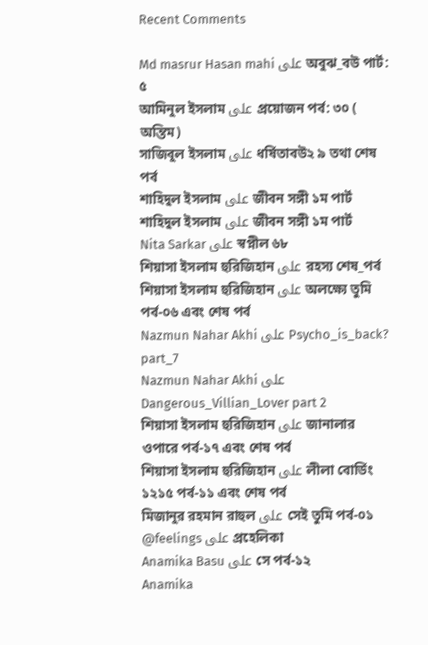Recent Comments

Md masrur Hasan mahi على অবুঝ_বউ পার্ট: ৫
আমিনুল ইসলাম على প্রয়োজন পর্ব: ৩০ ( অন্তিম)
সাজিবুল ইসলাম على ধর্ষিতাবউ২ ৯ তথা শেষ পর্ব
শাহিদুল ইসলাম على জীবন সঙ্গী ১ম পার্ট
শাহিদুল ইসলাম على জীবন সঙ্গী ১ম পার্ট
Nita Sarkar على স্বপ্নীল ৬৮
শিয়াসা ইসলাম হুরিজিহান على রহস্য শেষ_পর্ব
শিয়াসা ইসলাম হুরিজিহান على অলক্ষ্যে তুমি পর্ব-০৬ এবং শেষ পর্ব
Nazmun Nahar Akhi على Psycho_is_back? part_7
Nazmun Nahar Akhi على Dangerous_Villian_Lover part 2
শিয়াসা ইসলাম হুরিজিহান على জানালার ওপারে পর্ব-১৭ এবং শেষ পর্ব
শিয়াসা ইসলাম হুরিজিহান على লীলা বোর্ডিং ১২১৫ পর্ব-১১ এবং শেষ পর্ব
মিজানুর রহমান রাহুল على সেই তুমি পর্ব-০১
@feelings على প্রহেলিকা
Anamika Basu على সে পর্ব-১২
Anamika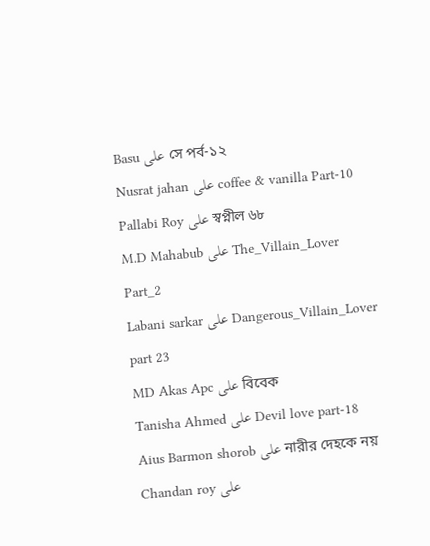Basu على সে পর্ব-১২
Nusrat jahan على coffee & vanilla Part-10
Pallabi Roy على স্বপ্নীল ৬৮
M.D Mahabub على The_Villain_Lover Part_2
Labani sarkar على Dangerous_Villain_Lover part 23
MD Akas Apc على বিবেক
Tanisha Ahmed على Devil love part-18
Aius Barmon shorob على নারীর দেহকে নয়
Chandan roy على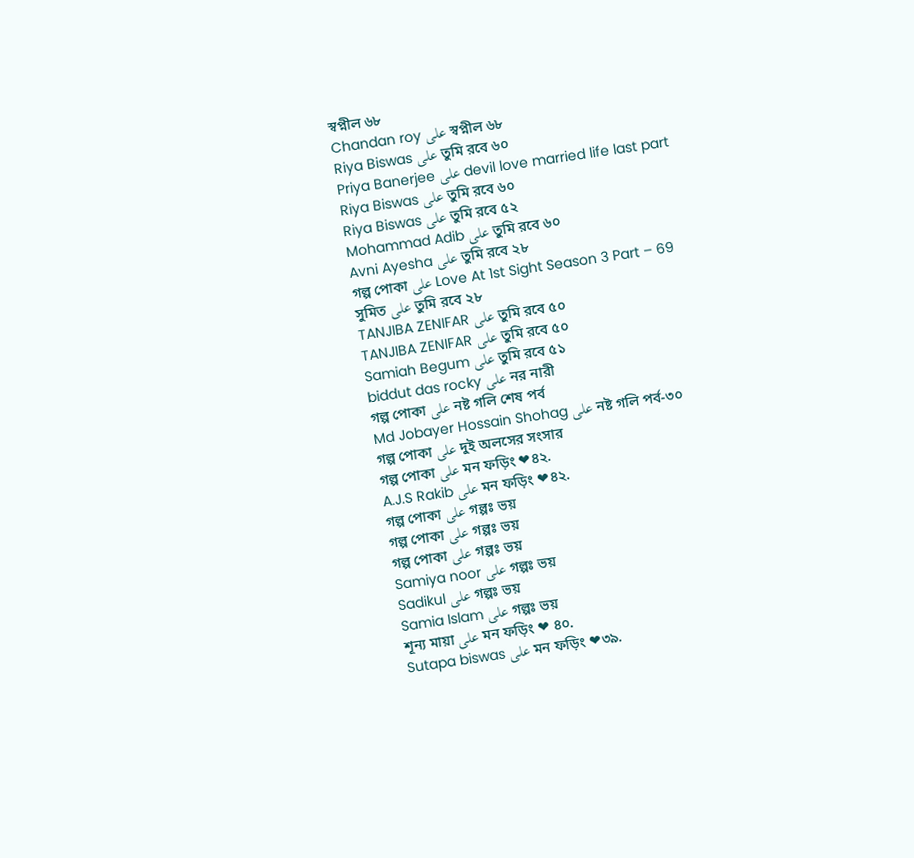স্বপ্নীল ৬৮
Chandan roy على স্বপ্নীল ৬৮
Riya Biswas على তুমি রবে ৬০
Priya Banerjee على devil love married life last part
Riya Biswas على তুমি রবে ৬০
Riya Biswas على তুমি রবে ৫২
Mohammad Adib على তুমি রবে ৬০
Avni Ayesha على তুমি রবে ২৮
গল্প পোকা على Love At 1st Sight Season 3 Part – 69
সুমিত على তুমি রবে ২৮
TANJIBA ZENIFAR على তুমি রবে ৫০
TANJIBA ZENIFAR على তুমি রবে ৫০
Samiah Begum على তুমি রবে ৫১
biddut das rocky على নর নারী
গল্প পোকা على নষ্ট গলি শেষ পর্ব
Md Jobayer Hossain Shohag على নষ্ট গলি পর্ব-৩০
গল্প পোকা على দুই অলসের সংসার
গল্প পোকা على মন ফড়িং ❤৪২.
A.J.S Rakib على মন ফড়িং ❤৪২.
গল্প পোকা على গল্পঃ ভয়
গল্প পোকা على গল্পঃ ভয়
গল্প পোকা على গল্পঃ ভয়
Samiya noor على গল্পঃ ভয়
Sadikul على গল্পঃ ভয়
Samia Islam على গল্পঃ ভয়
শূন্য মায়া على মন ফড়িং ❤ ৪০.
Sutapa biswas على মন ফড়িং ❤৩৯.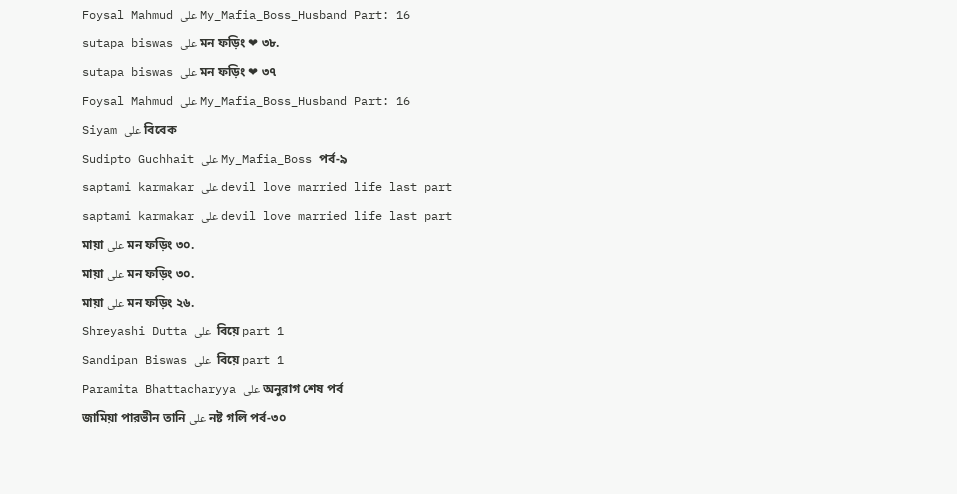Foysal Mahmud على My_Mafia_Boss_Husband Part: 16
sutapa biswas على মন ফড়িং ❤ ৩৮.
sutapa biswas على মন ফড়িং ❤ ৩৭
Foysal Mahmud على My_Mafia_Boss_Husband Part: 16
Siyam على বিবেক
Sudipto Guchhait على My_Mafia_Boss পর্ব-৯
saptami karmakar على devil love married life last part
saptami karmakar على devil love married life last part
মায়া على মন ফড়িং ৩০.
মায়া على মন ফড়িং ৩০.
মায়া على মন ফড়িং ২৬.
Shreyashi Dutta على  বিয়ে part 1
Sandipan Biswas على  বিয়ে part 1
Paramita Bhattacharyya على অনুরাগ শেষ পর্ব
জামিয়া পারভীন তানি على নষ্ট গলি পর্ব-৩০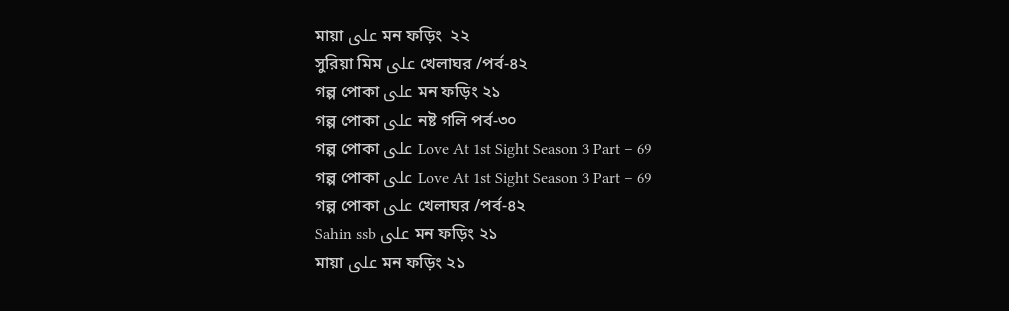মায়া على মন ফড়িং  ২২
সুরিয়া মিম على খেলাঘর /পর্ব-৪২
গল্প পোকা على মন ফড়িং ২১
গল্প পোকা على নষ্ট গলি পর্ব-৩০
গল্প পোকা على Love At 1st Sight Season 3 Part – 69
গল্প পোকা على Love At 1st Sight Season 3 Part – 69
গল্প পোকা على খেলাঘর /পর্ব-৪২
Sahin ssb على মন ফড়িং ২১
মায়া على মন ফড়িং ২১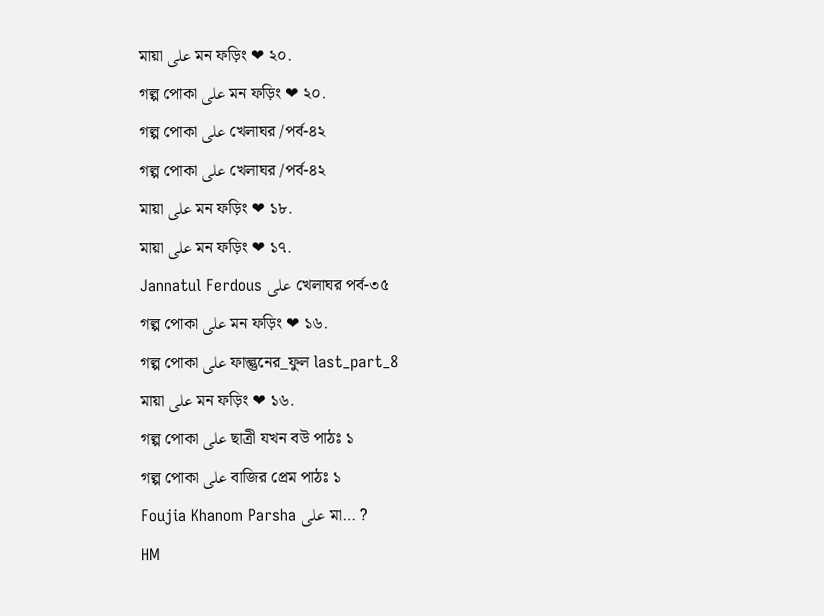মায়া على মন ফড়িং ❤ ২০.
গল্প পোকা على মন ফড়িং ❤ ২০.
গল্প পোকা على খেলাঘর /পর্ব-৪২
গল্প পোকা على খেলাঘর /পর্ব-৪২
মায়া على মন ফড়িং ❤ ১৮.
মায়া على মন ফড়িং ❤ ১৭.
Jannatul Ferdous على খেলাঘর পর্ব-৩৫
গল্প পোকা على মন ফড়িং ❤ ১৬.
গল্প পোকা على ফাল্গুনের_ফুল last_part_8
মায়া على মন ফড়িং ❤ ১৬.
গল্প পোকা على ছাত্রী যখন বউ পাঠঃ ১
গল্প পোকা على বাজির প্রেম পাঠঃ ১
Foujia Khanom Parsha على মা… ?
HM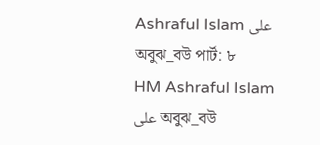Ashraful Islam على অবুঝ_বউ পার্ট: ৮
HM Ashraful Islam على অবুঝ_বউ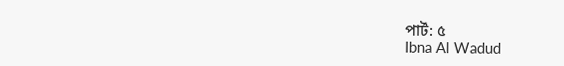পার্ট: ৫
Ibna Al Wadud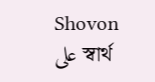Shovon على স্বার্থ